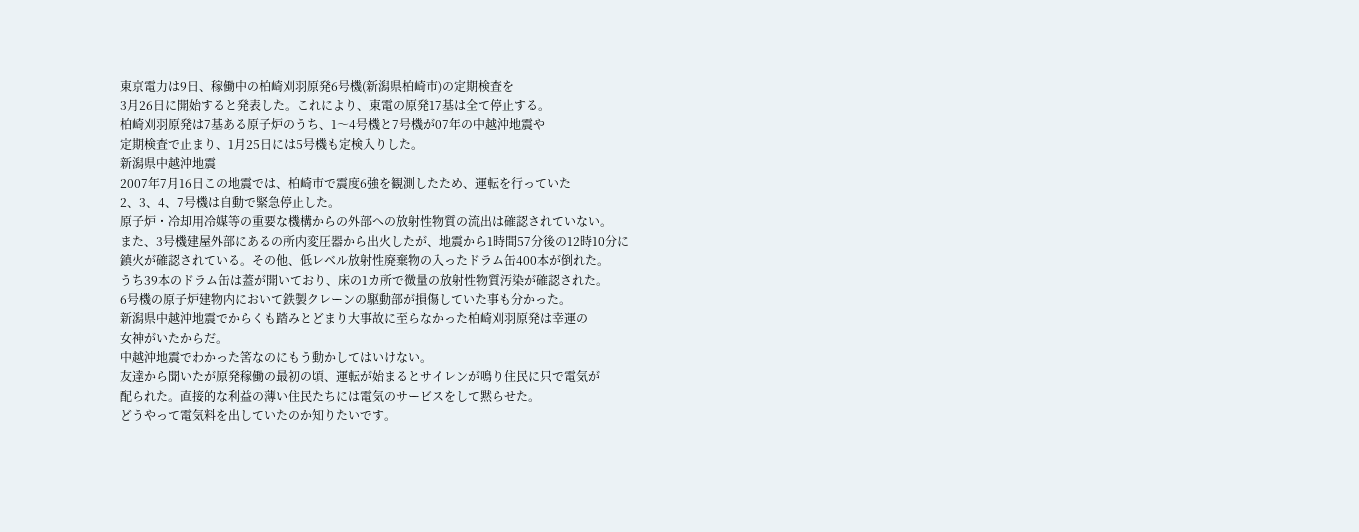東京電力は9日、稼働中の柏崎刈羽原発6号機(新潟県柏崎市)の定期検査を
3月26日に開始すると発表した。これにより、東電の原発17基は全て停止する。
柏崎刈羽原発は7基ある原子炉のうち、1〜4号機と7号機が07年の中越沖地震や
定期検査で止まり、1月25日には5号機も定検入りした。
新潟県中越沖地震
2007年7月16日この地震では、柏崎市で震度6強を観測したため、運転を行っていた
2、3、4、7号機は自動で緊急停止した。
原子炉・冷却用冷媒等の重要な機構からの外部への放射性物質の流出は確認されていない。
また、3号機建屋外部にあるの所内変圧器から出火したが、地震から1時間57分後の12時10分に
鎮火が確認されている。その他、低レベル放射性廃棄物の入ったドラム缶400本が倒れた。
うち39本のドラム缶は蓋が開いており、床の1カ所で微量の放射性物質汚染が確認された。
6号機の原子炉建物内において鉄製クレーンの駆動部が損傷していた事も分かった。
新潟県中越沖地震でからくも踏みとどまり大事故に至らなかった柏崎刈羽原発は幸運の
女神がいたからだ。
中越沖地震でわかった筈なのにもう動かしてはいけない。
友達から聞いたが原発稼働の最初の頃、運転が始まるとサイレンが鳴り住民に只で電気が
配られた。直接的な利益の薄い住民たちには電気のサービスをして黙らせた。
どうやって電気料を出していたのか知りたいです。